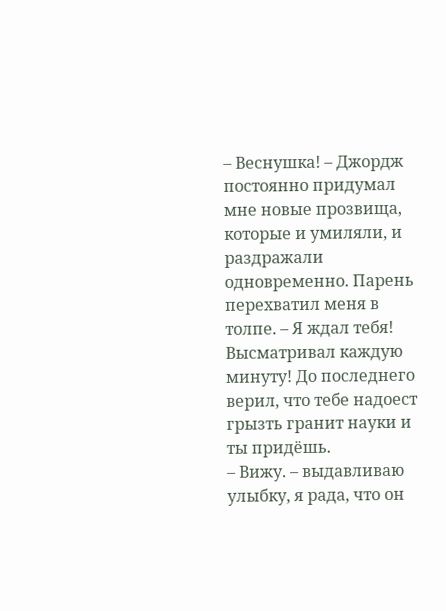– Веснушка! – Джордж постоянно придумал мне новые прозвища, которые и умиляли, и раздражали одновременно. Парень перехватил меня в толпе. – Я ждал тебя! Высматривал каждую минуту! До последнего верил, что тебе надоест грызть гранит науки и ты придёшь.
– Вижу. – выдавливаю улыбку, я рада, что он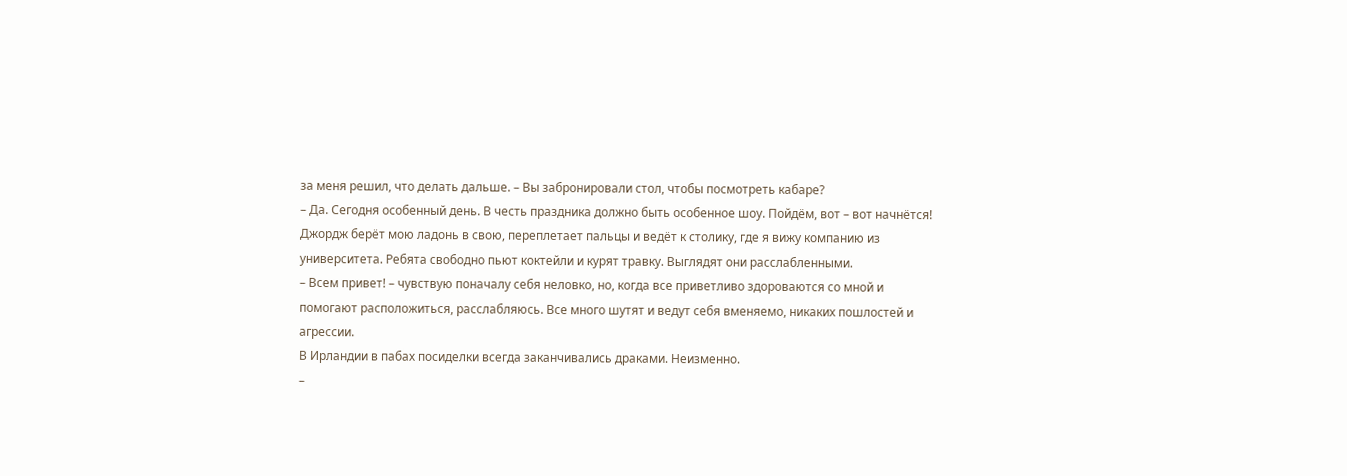за меня решил, что делать дальше. – Вы забронировали стол, чтобы посмотреть кабаре?
– Да. Сегодня особенный день. В честь праздника должно быть особенное шоу. Пойдём, вот – вот начнётся!
Джордж берёт мою ладонь в свою, переплетает пальцы и ведёт к столику, где я вижу компанию из университета. Ребята свободно пьют коктейли и курят травку. Выглядят они расслабленными.
– Всем привет! – чувствую поначалу себя неловко, но, когда все приветливо здороваются со мной и помогают расположиться, расслабляюсь. Все много шутят и ведут себя вменяемо, никаких пошлостей и агрессии.
В Ирландии в пабах посиделки всегда заканчивались драками. Неизменно.
–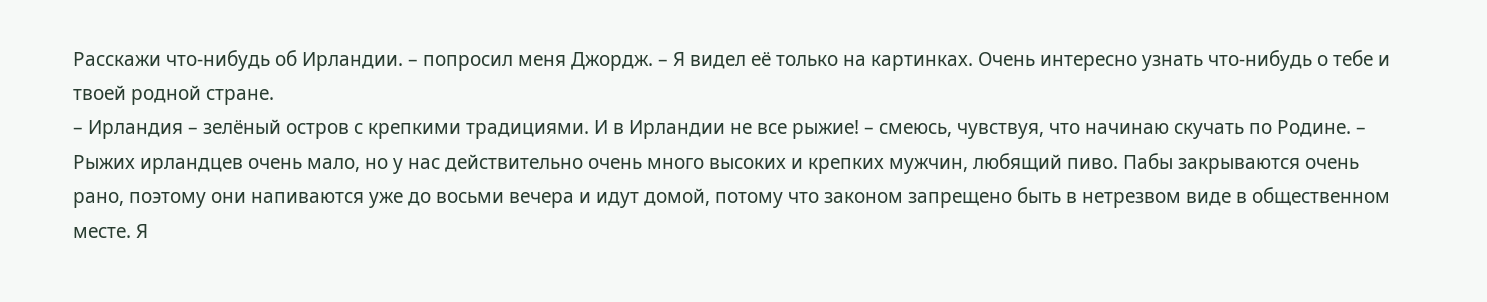Расскажи что-нибудь об Ирландии. – попросил меня Джордж. – Я видел её только на картинках. Очень интересно узнать что-нибудь о тебе и твоей родной стране.
– Ирландия – зелёный остров с крепкими традициями. И в Ирландии не все рыжие! – смеюсь, чувствуя, что начинаю скучать по Родине. – Рыжих ирландцев очень мало, но у нас действительно очень много высоких и крепких мужчин, любящий пиво. Пабы закрываются очень рано, поэтому они напиваются уже до восьми вечера и идут домой, потому что законом запрещено быть в нетрезвом виде в общественном месте. Я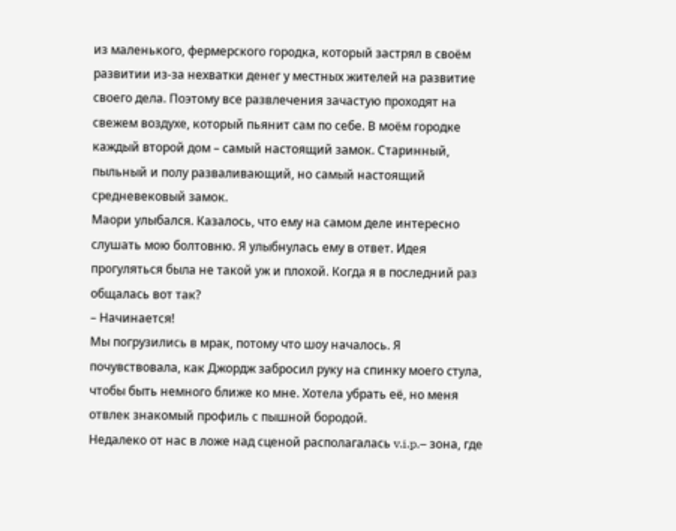из маленького, фермерского городка, который застрял в своём развитии из-за нехватки денег у местных жителей на развитие своего дела. Поэтому все развлечения зачастую проходят на свежем воздухе, который пьянит сам по себе. В моём городке каждый второй дом – самый настоящий замок. Старинный, пыльный и полу разваливающий, но самый настоящий средневековый замок.
Маори улыбался. Казалось, что ему на самом деле интересно слушать мою болтовню. Я улыбнулась ему в ответ. Идея прогуляться была не такой уж и плохой. Когда я в последний раз общалась вот так?
– Начинается!
Мы погрузились в мрак, потому что шоу началось. Я почувствовала, как Джордж забросил руку на спинку моего стула, чтобы быть немного ближе ко мне. Хотела убрать её, но меня отвлек знакомый профиль с пышной бородой.
Недалеко от нас в ложе над сценой располагалась v.i.p.– зона, где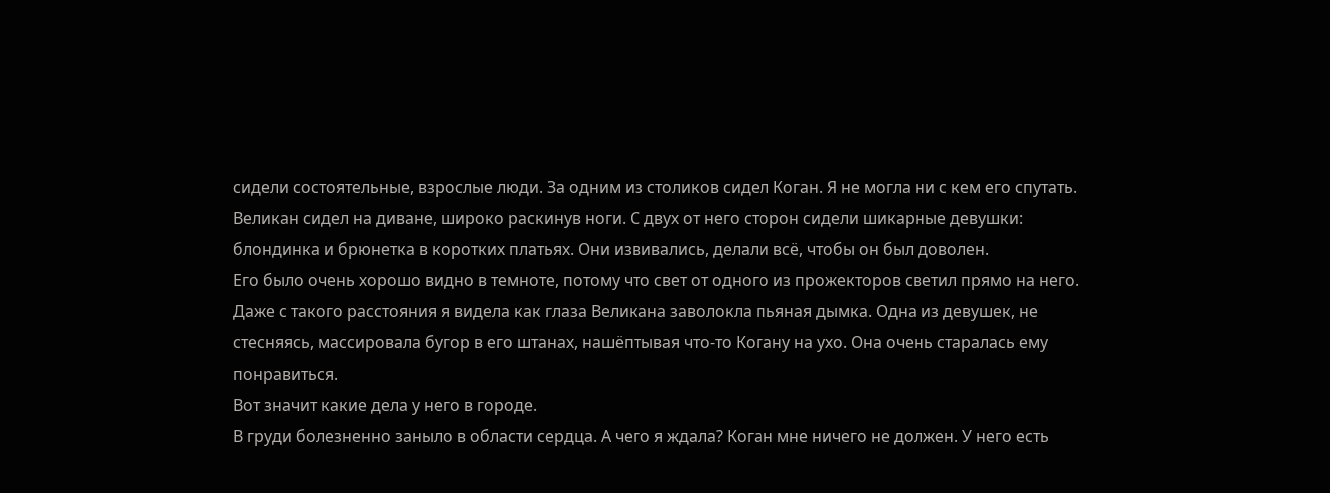сидели состоятельные, взрослые люди. За одним из столиков сидел Коган. Я не могла ни с кем его спутать. Великан сидел на диване, широко раскинув ноги. С двух от него сторон сидели шикарные девушки: блондинка и брюнетка в коротких платьях. Они извивались, делали всё, чтобы он был доволен.
Его было очень хорошо видно в темноте, потому что свет от одного из прожекторов светил прямо на него. Даже с такого расстояния я видела как глаза Великана заволокла пьяная дымка. Одна из девушек, не стесняясь, массировала бугор в его штанах, нашёптывая что-то Когану на ухо. Она очень старалась ему понравиться.
Вот значит какие дела у него в городе.
В груди болезненно заныло в области сердца. А чего я ждала? Коган мне ничего не должен. У него есть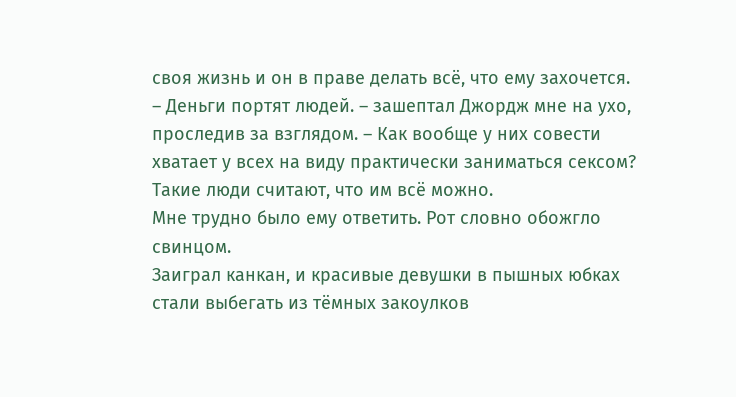своя жизнь и он в праве делать всё, что ему захочется.
– Деньги портят людей. – зашептал Джордж мне на ухо, проследив за взглядом. – Как вообще у них совести хватает у всех на виду практически заниматься сексом? Такие люди считают, что им всё можно.
Мне трудно было ему ответить. Рот словно обожгло свинцом.
Заиграл канкан, и красивые девушки в пышных юбках стали выбегать из тёмных закоулков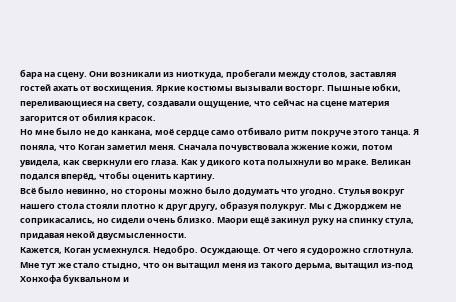бара на сцену. Они возникали из ниоткуда, пробегали между столов, заставляя гостей ахать от восхищения. Яркие костюмы вызывали восторг. Пышные юбки, переливающиеся на свету, создавали ощущение, что сейчас на сцене материя загорится от обилия красок.
Но мне было не до канкана, моё сердце само отбивало ритм покруче этого танца. Я поняла, что Коган заметил меня. Сначала почувствовала жжение кожи, потом увидела, как сверкнули его глаза. Как у дикого кота полыхнули во мраке. Великан подался вперёд, чтобы оценить картину.
Всё было невинно, но стороны можно было додумать что угодно. Стулья вокруг нашего стола стояли плотно к друг другу, образуя полукруг. Мы с Джорджем не соприкасались, но сидели очень близко. Маори ещё закинул руку на спинку стула, придавая некой двусмысленности.
Кажется, Коган усмехнулся. Недобро. Осуждающе. От чего я судорожно сглотнула.
Мне тут же стало стыдно, что он вытащил меня из такого дерьма, вытащил из-под Хонхофа буквальном и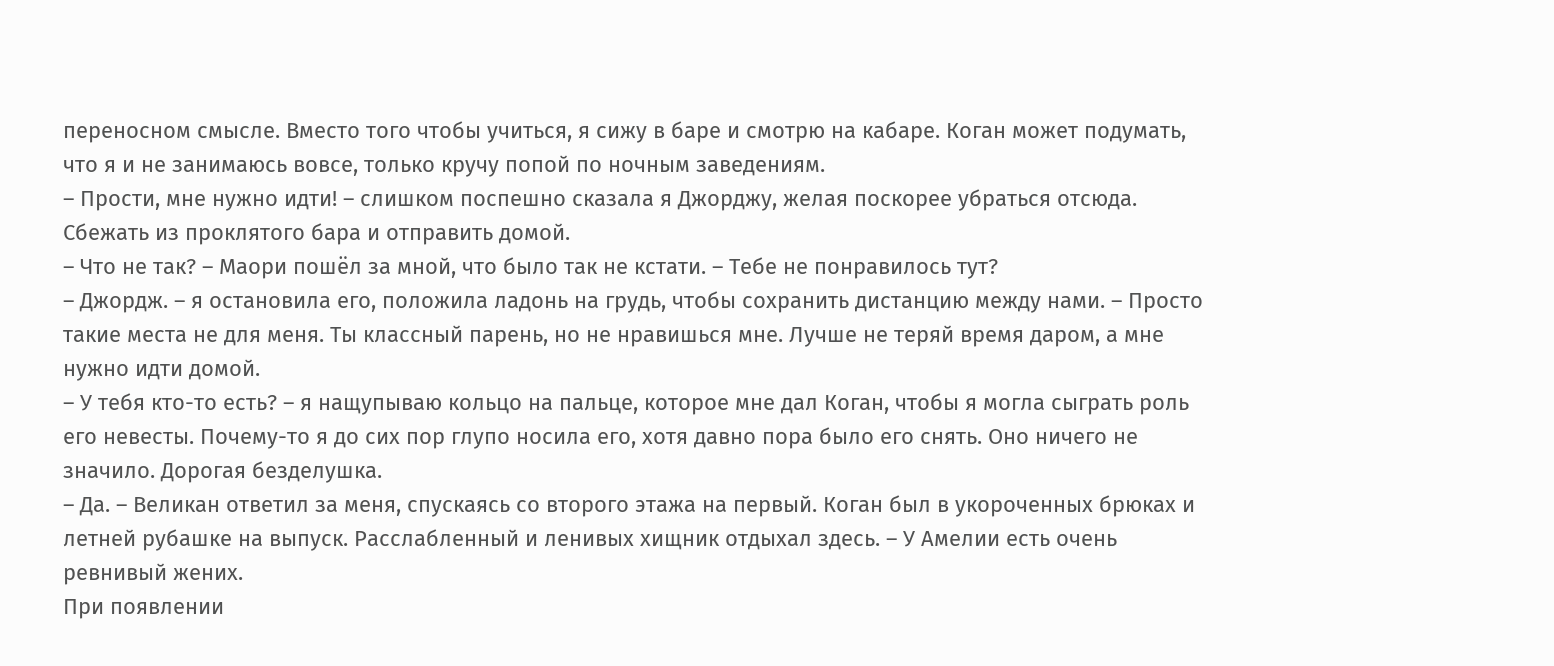переносном смысле. Вместо того чтобы учиться, я сижу в баре и смотрю на кабаре. Коган может подумать, что я и не занимаюсь вовсе, только кручу попой по ночным заведениям.
– Прости, мне нужно идти! – слишком поспешно сказала я Джорджу, желая поскорее убраться отсюда. Сбежать из проклятого бара и отправить домой.
– Что не так? – Маори пошёл за мной, что было так не кстати. – Тебе не понравилось тут?
– Джордж. – я остановила его, положила ладонь на грудь, чтобы сохранить дистанцию между нами. – Просто такие места не для меня. Ты классный парень, но не нравишься мне. Лучше не теряй время даром, а мне нужно идти домой.
– У тебя кто-то есть? – я нащупываю кольцо на пальце, которое мне дал Коган, чтобы я могла сыграть роль его невесты. Почему-то я до сих пор глупо носила его, хотя давно пора было его снять. Оно ничего не значило. Дорогая безделушка.
– Да. – Великан ответил за меня, спускаясь со второго этажа на первый. Коган был в укороченных брюках и летней рубашке на выпуск. Расслабленный и ленивых хищник отдыхал здесь. – У Амелии есть очень ревнивый жених.
При появлении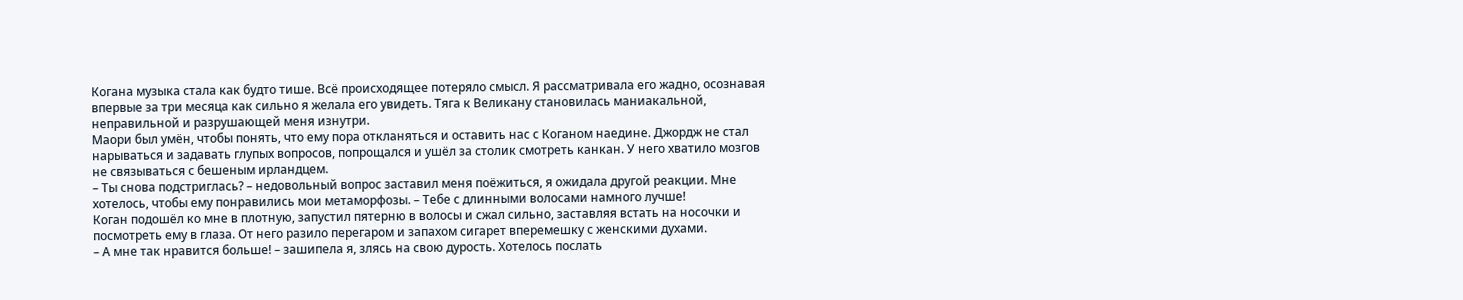Когана музыка стала как будто тише. Всё происходящее потеряло смысл. Я рассматривала его жадно, осознавая впервые за три месяца как сильно я желала его увидеть. Тяга к Великану становилась маниакальной, неправильной и разрушающей меня изнутри.
Маори был умён, чтобы понять, что ему пора откланяться и оставить нас с Коганом наедине. Джордж не стал нарываться и задавать глупых вопросов, попрощался и ушёл за столик смотреть канкан. У него хватило мозгов не связываться с бешеным ирландцем.
– Ты снова подстриглась? – недовольный вопрос заставил меня поёжиться, я ожидала другой реакции. Мне хотелось, чтобы ему понравились мои метаморфозы. – Тебе с длинными волосами намного лучше!
Коган подошёл ко мне в плотную, запустил пятерню в волосы и сжал сильно, заставляя встать на носочки и посмотреть ему в глаза. От него разило перегаром и запахом сигарет вперемешку с женскими духами.
– А мне так нравится больше! – зашипела я, злясь на свою дурость. Хотелось послать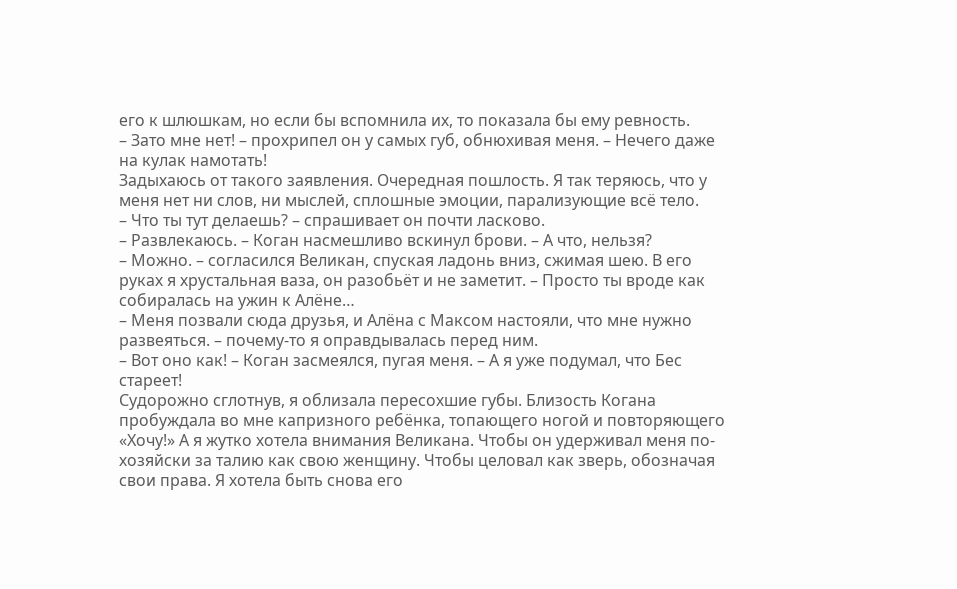его к шлюшкам, но если бы вспомнила их, то показала бы ему ревность.
– Зато мне нет! – прохрипел он у самых губ, обнюхивая меня. – Нечего даже на кулак намотать!
Задыхаюсь от такого заявления. Очередная пошлость. Я так теряюсь, что у меня нет ни слов, ни мыслей, сплошные эмоции, парализующие всё тело.
– Что ты тут делаешь? – спрашивает он почти ласково.
– Развлекаюсь. – Коган насмешливо вскинул брови. – А что, нельзя?
– Можно. – согласился Великан, спуская ладонь вниз, сжимая шею. В его руках я хрустальная ваза, он разобьёт и не заметит. – Просто ты вроде как собиралась на ужин к Алёне…
– Меня позвали сюда друзья, и Алёна с Максом настояли, что мне нужно развеяться. – почему-то я оправдывалась перед ним.
– Вот оно как! – Коган засмеялся, пугая меня. – А я уже подумал, что Бес стареет!
Судорожно сглотнув, я облизала пересохшие губы. Близость Когана пробуждала во мне капризного ребёнка, топающего ногой и повторяющего «Хочу!» А я жутко хотела внимания Великана. Чтобы он удерживал меня по-хозяйски за талию как свою женщину. Чтобы целовал как зверь, обозначая свои права. Я хотела быть снова его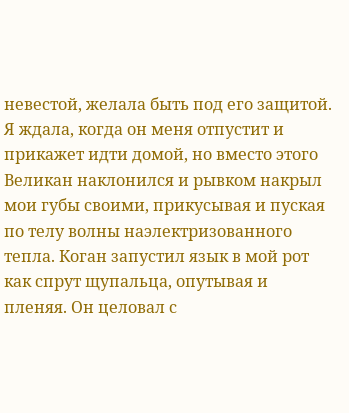невестой, желала быть под его защитой.
Я ждала, когда он меня отпустит и прикажет идти домой, но вместо этого Великан наклонился и рывком накрыл мои губы своими, прикусывая и пуская по телу волны наэлектризованного тепла. Коган запустил язык в мой рот как спрут щупальца, опутывая и пленяя. Он целовал с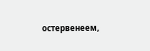остервенеем,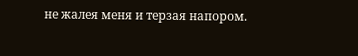не жалея меня и терзая напором.